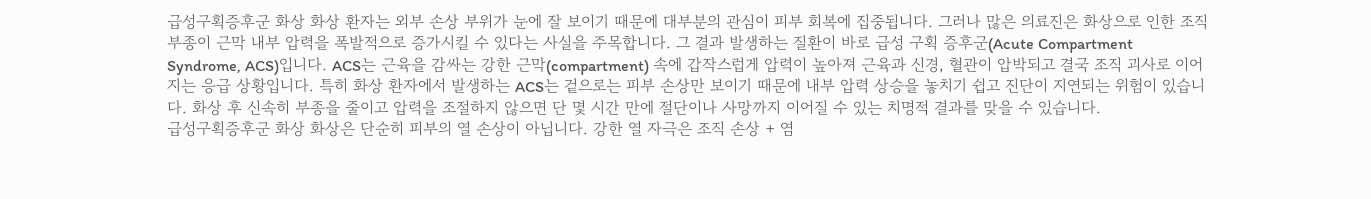급성구획증후군 화상 화상 환자는 외부 손상 부위가 눈에 잘 보이기 때문에 대부분의 관심이 피부 회복에 집중됩니다. 그러나 많은 의료진은 화상으로 인한 조직 부종이 근막 내부 압력을 폭발적으로 증가시킬 수 있다는 사실을 주목합니다. 그 결과 발생하는 질환이 바로 급성 구획 증후군(Acute Compartment Syndrome, ACS)입니다. ACS는 근육을 감싸는 강한 근막(compartment) 속에 갑작스럽게 압력이 높아져 근육과 신경, 혈관이 압박되고 결국 조직 괴사로 이어지는 응급 상황입니다. 특히 화상 환자에서 발생하는 ACS는 겉으로는 피부 손상만 보이기 때문에 내부 압력 상승을 놓치기 쉽고 진단이 지연되는 위험이 있습니다. 화상 후 신속히 부종을 줄이고 압력을 조절하지 않으면 단 몇 시간 만에 절단이나 사망까지 이어질 수 있는 치명적 결과를 맞을 수 있습니다.
급성구획증후군 화상 화상은 단순히 피부의 열 손상이 아닙니다. 강한 열 자극은 조직 손상 + 염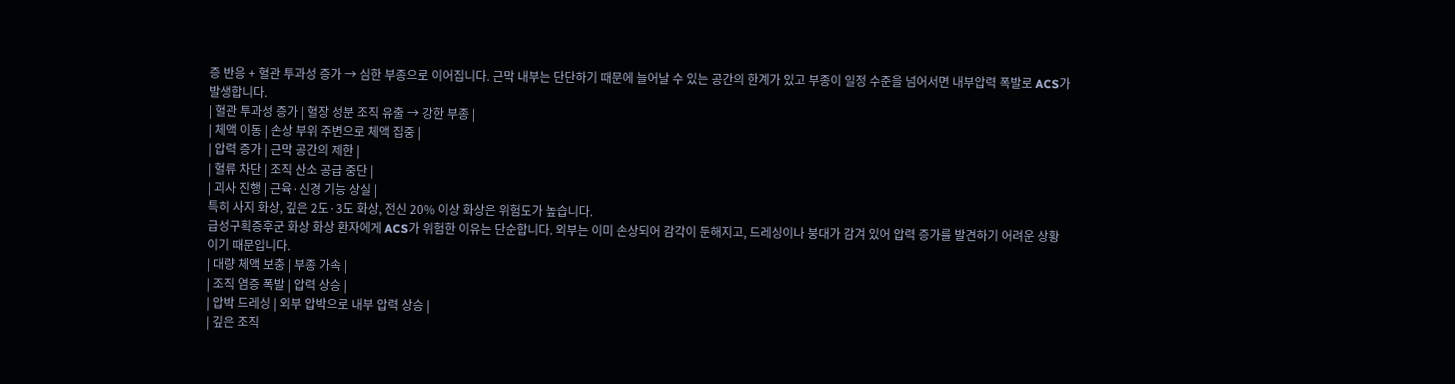증 반응 + 혈관 투과성 증가 → 심한 부종으로 이어집니다. 근막 내부는 단단하기 때문에 늘어날 수 있는 공간의 한계가 있고 부종이 일정 수준을 넘어서면 내부압력 폭발로 ACS가 발생합니다.
| 혈관 투과성 증가 | 혈장 성분 조직 유출 → 강한 부종 |
| 체액 이동 | 손상 부위 주변으로 체액 집중 |
| 압력 증가 | 근막 공간의 제한 |
| 혈류 차단 | 조직 산소 공급 중단 |
| 괴사 진행 | 근육·신경 기능 상실 |
특히 사지 화상, 깊은 2도·3도 화상, 전신 20% 이상 화상은 위험도가 높습니다.
급성구획증후군 화상 화상 환자에게 ACS가 위험한 이유는 단순합니다. 외부는 이미 손상되어 감각이 둔해지고, 드레싱이나 붕대가 감겨 있어 압력 증가를 발견하기 어려운 상황이기 때문입니다.
| 대량 체액 보충 | 부종 가속 |
| 조직 염증 폭발 | 압력 상승 |
| 압박 드레싱 | 외부 압박으로 내부 압력 상승 |
| 깊은 조직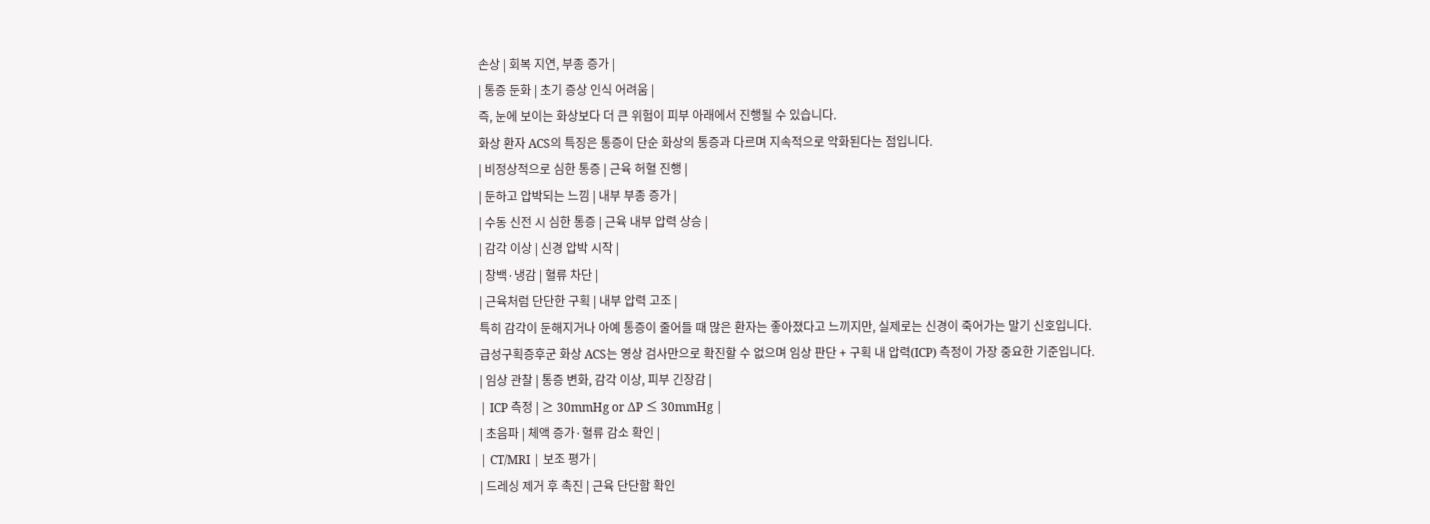손상 | 회복 지연, 부종 증가 |
| 통증 둔화 | 초기 증상 인식 어려움 |
즉, 눈에 보이는 화상보다 더 큰 위험이 피부 아래에서 진행될 수 있습니다.
화상 환자 ACS의 특징은 통증이 단순 화상의 통증과 다르며 지속적으로 악화된다는 점입니다.
| 비정상적으로 심한 통증 | 근육 허혈 진행 |
| 둔하고 압박되는 느낌 | 내부 부종 증가 |
| 수동 신전 시 심한 통증 | 근육 내부 압력 상승 |
| 감각 이상 | 신경 압박 시작 |
| 창백·냉감 | 혈류 차단 |
| 근육처럼 단단한 구획 | 내부 압력 고조 |
특히 감각이 둔해지거나 아예 통증이 줄어들 때 많은 환자는 좋아졌다고 느끼지만, 실제로는 신경이 죽어가는 말기 신호입니다.
급성구획증후군 화상 ACS는 영상 검사만으로 확진할 수 없으며 임상 판단 + 구획 내 압력(ICP) 측정이 가장 중요한 기준입니다.
| 임상 관찰 | 통증 변화, 감각 이상, 피부 긴장감 |
| ICP 측정 | ≥ 30mmHg or ΔP ≤ 30mmHg |
| 초음파 | 체액 증가·혈류 감소 확인 |
| CT/MRI | 보조 평가 |
| 드레싱 제거 후 촉진 | 근육 단단함 확인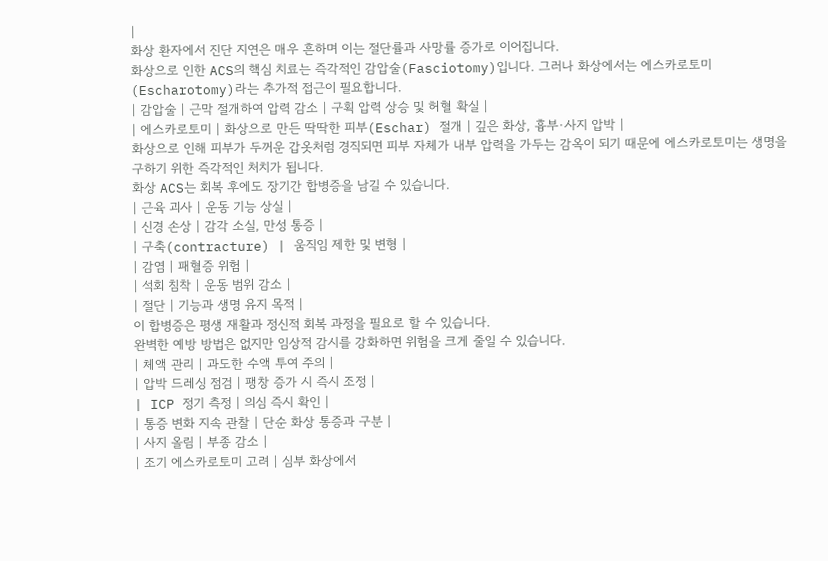|
화상 환자에서 진단 지연은 매우 흔하며 이는 절단률과 사망률 증가로 이어집니다.
화상으로 인한 ACS의 핵심 치료는 즉각적인 감압술(Fasciotomy)입니다. 그러나 화상에서는 에스카로토미(Escharotomy)라는 추가적 접근이 필요합니다.
| 감압술 | 근막 절개하여 압력 감소 | 구획 압력 상승 및 허혈 확실 |
| 에스카로토미 | 화상으로 만든 딱딱한 피부(Eschar) 절개 | 깊은 화상, 흉부·사지 압박 |
화상으로 인해 피부가 두꺼운 갑옷처럼 경직되면 피부 자체가 내부 압력을 가두는 감옥이 되기 때문에 에스카로토미는 생명을 구하기 위한 즉각적인 처치가 됩니다.
화상 ACS는 회복 후에도 장기간 합병증을 남길 수 있습니다.
| 근육 괴사 | 운동 기능 상실 |
| 신경 손상 | 감각 소실, 만성 통증 |
| 구축(contracture) | 움직임 제한 및 변형 |
| 감염 | 패혈증 위험 |
| 석회 침착 | 운동 범위 감소 |
| 절단 | 기능과 생명 유지 목적 |
이 합병증은 평생 재활과 정신적 회복 과정을 필요로 할 수 있습니다.
완벽한 예방 방법은 없지만 임상적 감시를 강화하면 위험을 크게 줄일 수 있습니다.
| 체액 관리 | 과도한 수액 투여 주의 |
| 압박 드레싱 점검 | 팽창 증가 시 즉시 조정 |
| ICP 정기 측정 | 의심 즉시 확인 |
| 통증 변화 지속 관찰 | 단순 화상 통증과 구분 |
| 사지 올림 | 부종 감소 |
| 조기 에스카로토미 고려 | 심부 화상에서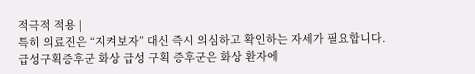적극적 적용 |
특히 의료진은 “지켜보자” 대신 즉시 의심하고 확인하는 자세가 필요합니다.
급성구획증후군 화상 급성 구획 증후군은 화상 환자에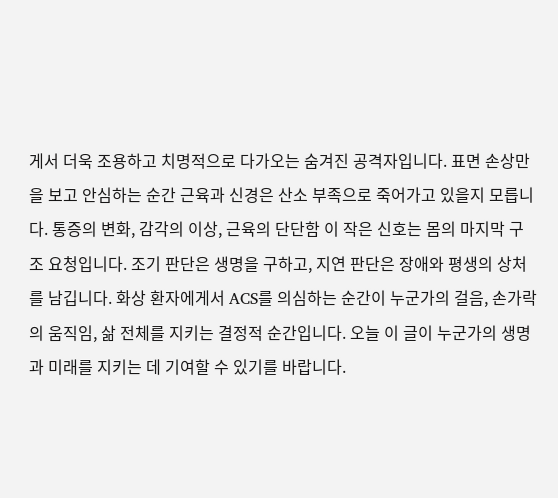게서 더욱 조용하고 치명적으로 다가오는 숨겨진 공격자입니다. 표면 손상만을 보고 안심하는 순간 근육과 신경은 산소 부족으로 죽어가고 있을지 모릅니다. 통증의 변화, 감각의 이상, 근육의 단단함 이 작은 신호는 몸의 마지막 구조 요청입니다. 조기 판단은 생명을 구하고, 지연 판단은 장애와 평생의 상처를 남깁니다. 화상 환자에게서 ACS를 의심하는 순간이 누군가의 걸음, 손가락의 움직임, 삶 전체를 지키는 결정적 순간입니다. 오늘 이 글이 누군가의 생명과 미래를 지키는 데 기여할 수 있기를 바랍니다.